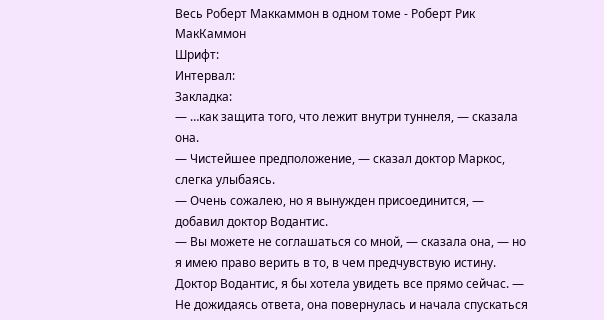Весь Роберт Маккаммон в одном томе - Роберт Рик МакКаммон
Шрифт:
Интервал:
Закладка:
— …как защита того, что лежит внутри туннеля, — сказала она.
— Чистейшее предположение, — сказал доктор Маркос, слегка улыбаясь.
— Очень сожалею, но я вынужден присоединится, — добавил доктор Водантис.
— Вы можете не соглашаться со мной, — сказала она, — но я имею право верить в то, в чем предчувствую истину. Доктор Водантис, я бы хотела увидеть все прямо сейчас. — Не дожидаясь ответа, она повернулась и начала спускаться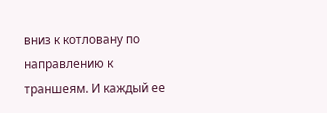вниз к котловану по направлению к траншеям. И каждый ее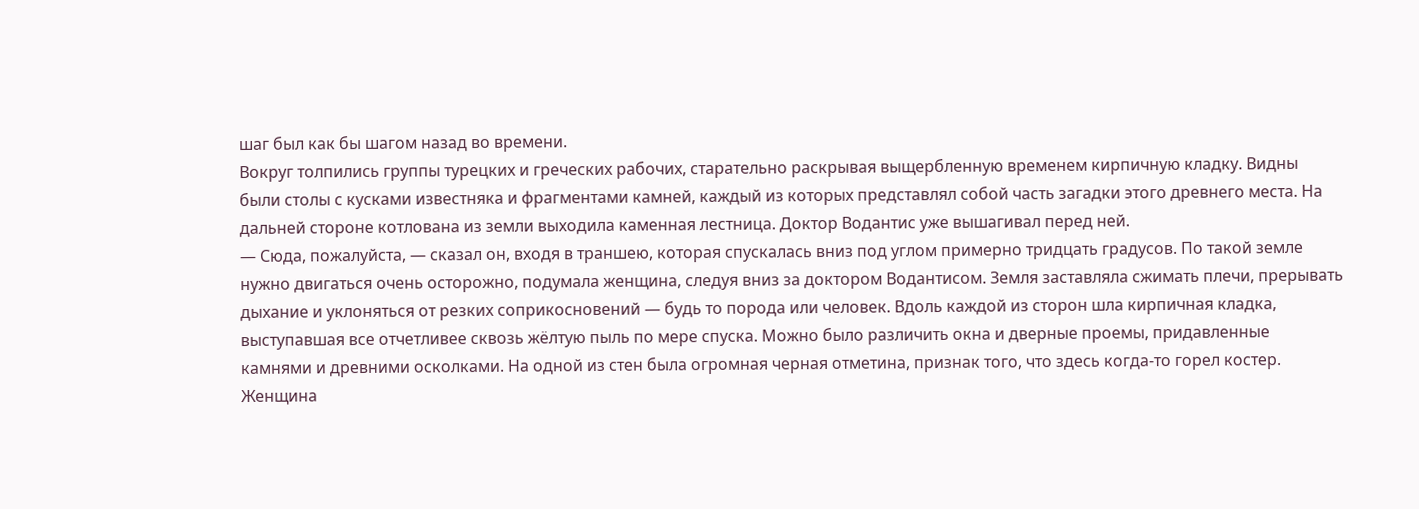шаг был как бы шагом назад во времени.
Вокруг толпились группы турецких и греческих рабочих, старательно раскрывая выщербленную временем кирпичную кладку. Видны были столы с кусками известняка и фрагментами камней, каждый из которых представлял собой часть загадки этого древнего места. На дальней стороне котлована из земли выходила каменная лестница. Доктор Водантис уже вышагивал перед ней.
— Сюда, пожалуйста, — сказал он, входя в траншею, которая спускалась вниз под углом примерно тридцать градусов. По такой земле нужно двигаться очень осторожно, подумала женщина, следуя вниз за доктором Водантисом. Земля заставляла сжимать плечи, прерывать дыхание и уклоняться от резких соприкосновений — будь то порода или человек. Вдоль каждой из сторон шла кирпичная кладка, выступавшая все отчетливее сквозь жёлтую пыль по мере спуска. Можно было различить окна и дверные проемы, придавленные камнями и древними осколками. На одной из стен была огромная черная отметина, признак того, что здесь когда-то горел костер. Женщина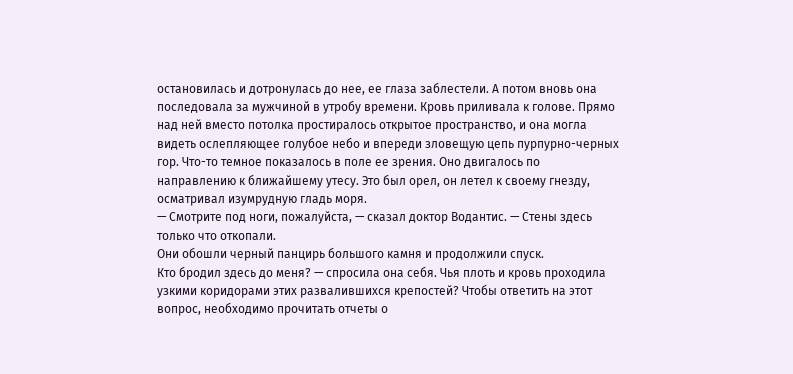остановилась и дотронулась до нее, ее глаза заблестели. А потом вновь она последовала за мужчиной в утробу времени. Кровь приливала к голове. Прямо над ней вместо потолка простиралось открытое пространство, и она могла видеть ослепляющее голубое небо и впереди зловещую цепь пурпурно-черных гор. Что-то темное показалось в поле ее зрения. Оно двигалось по направлению к ближайшему утесу. Это был орел, он летел к своему гнезду, осматривал изумрудную гладь моря.
— Смотрите под ноги, пожалуйста, — сказал доктор Водантис. — Стены здесь только что откопали.
Они обошли черный панцирь большого камня и продолжили спуск.
Кто бродил здесь до меня? — спросила она себя. Чья плоть и кровь проходила узкими коридорами этих развалившихся крепостей? Чтобы ответить на этот вопрос, необходимо прочитать отчеты о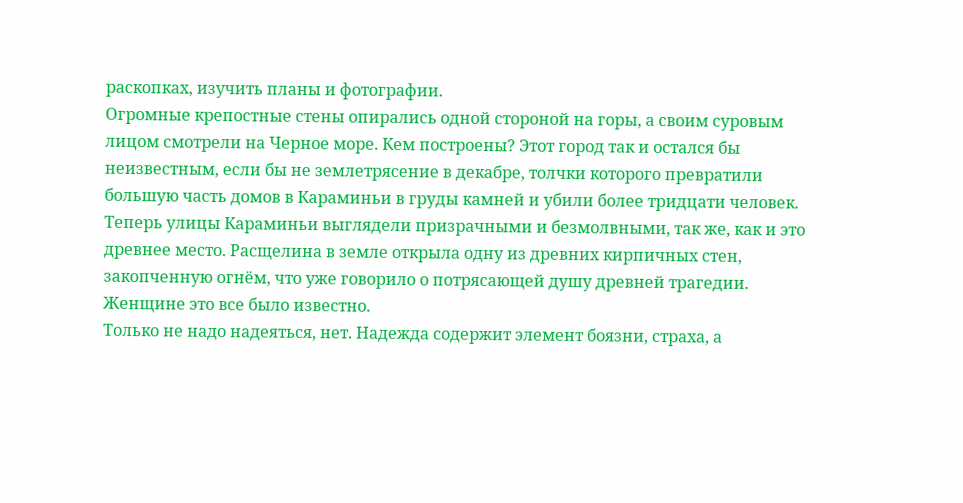раскопках, изучить планы и фотографии.
Огромные крепостные стены опирались одной стороной на горы, а своим суровым лицом смотрели на Черное море. Кем построены? Этот город так и остался бы неизвестным, если бы не землетрясение в декабре, толчки которого превратили большую часть домов в Караминьи в груды камней и убили более тридцати человек. Теперь улицы Караминьи выглядели призрачными и безмолвными, так же, как и это древнее место. Расщелина в земле открыла одну из древних кирпичных стен, закопченную огнём, что уже говорило о потрясающей душу древней трагедии. Женщине это все было известно.
Только не надо надеяться, нет. Надежда содержит элемент боязни, страха, а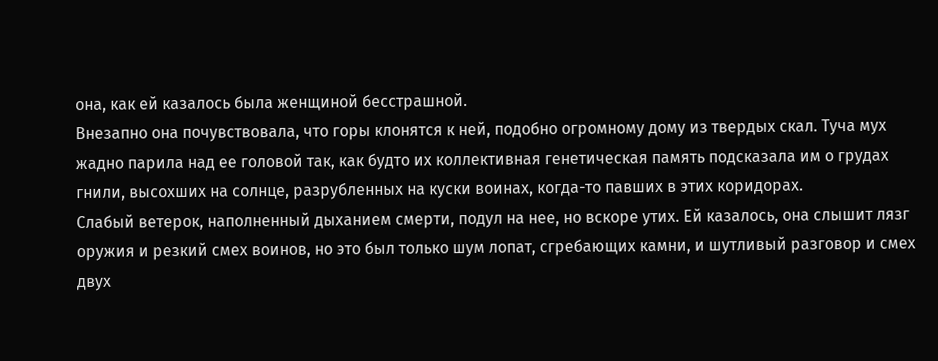она, как ей казалось была женщиной бесстрашной.
Внезапно она почувствовала, что горы клонятся к ней, подобно огромному дому из твердых скал. Туча мух жадно парила над ее головой так, как будто их коллективная генетическая память подсказала им о грудах гнили, высохших на солнце, разрубленных на куски воинах, когда-то павших в этих коридорах.
Слабый ветерок, наполненный дыханием смерти, подул на нее, но вскоре утих. Ей казалось, она слышит лязг оружия и резкий смех воинов, но это был только шум лопат, сгребающих камни, и шутливый разговор и смех двух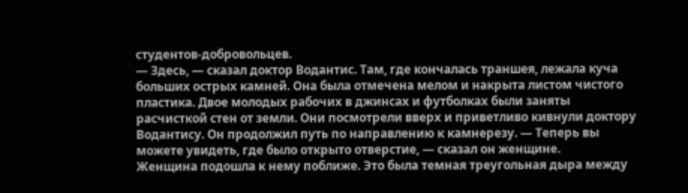студентов-добровольцев.
— Здесь, — сказал доктор Водантис. Там, где кончалась траншея, лежала куча больших острых камней. Она была отмечена мелом и накрыта листом чистого пластика. Двое молодых рабочих в джинсах и футболках были заняты расчисткой стен от земли. Они посмотрели вверх и приветливо кивнули доктору Водантису. Он продолжил путь по направлению к камнерезу. — Теперь вы можете увидеть, где было открыто отверстие, — сказал он женщине.
Женщина подошла к нему поближе. Это была темная треугольная дыра между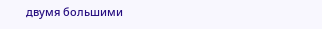двумя большими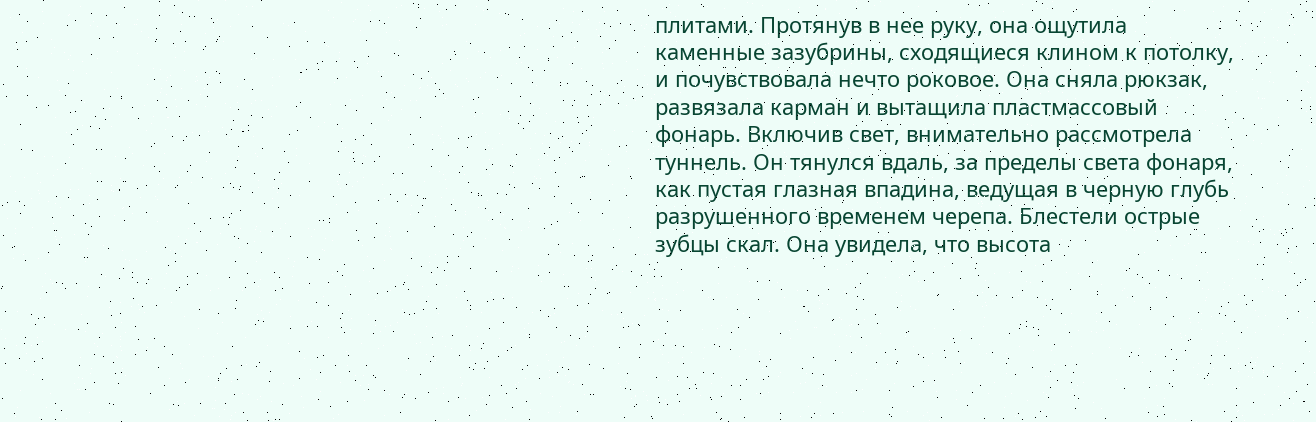плитами. Протянув в нее руку, она ощутила каменные зазубрины, сходящиеся клином к потолку, и почувствовала нечто роковое. Она сняла рюкзак, развязала карман и вытащила пластмассовый фонарь. Включив свет, внимательно рассмотрела туннель. Он тянулся вдаль, за пределы света фонаря, как пустая глазная впадина, ведущая в черную глубь разрушенного временем черепа. Блестели острые зубцы скал. Она увидела, что высота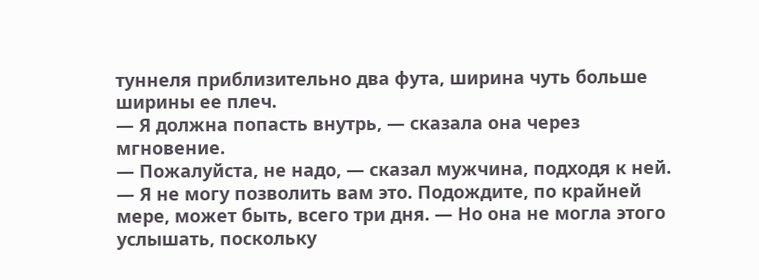туннеля приблизительно два фута, ширина чуть больше ширины ее плеч.
— Я должна попасть внутрь, — сказала она через мгновение.
— Пожалуйста, не надо, — сказал мужчина, подходя к ней. — Я не могу позволить вам это. Подождите, по крайней мере, может быть, всего три дня. — Но она не могла этого услышать, поскольку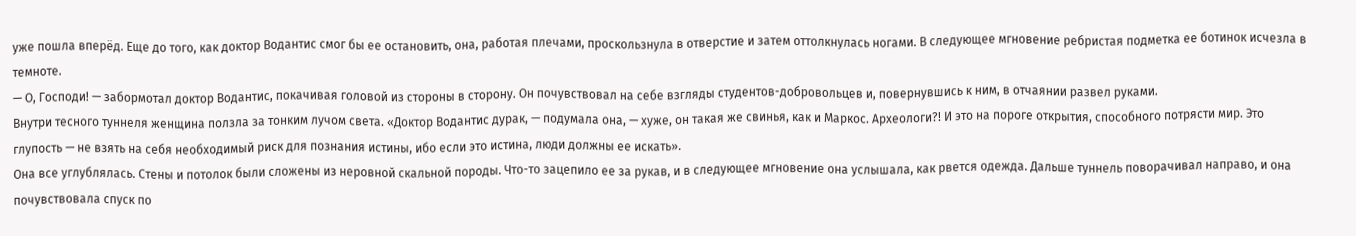уже пошла вперёд. Еще до того, как доктор Водантис смог бы ее остановить, она, работая плечами, проскользнула в отверстие и затем оттолкнулась ногами. В следующее мгновение ребристая подметка ее ботинок исчезла в темноте.
— О, Господи! — забормотал доктор Водантис, покачивая головой из стороны в сторону. Он почувствовал на себе взгляды студентов-добровольцев и, повернувшись к ним, в отчаянии развел руками.
Внутри тесного туннеля женщина ползла за тонким лучом света. «Доктор Водантис дурак, — подумала она, — хуже, он такая же свинья, как и Маркос. Археологи?! И это на пороге открытия, способного потрясти мир. Это глупость — не взять на себя необходимый риск для познания истины, ибо если это истина, люди должны ее искать».
Она все углублялась. Стены и потолок были сложены из неровной скальной породы. Что-то зацепило ее за рукав, и в следующее мгновение она услышала, как рвется одежда. Дальше туннель поворачивал направо, и она почувствовала спуск по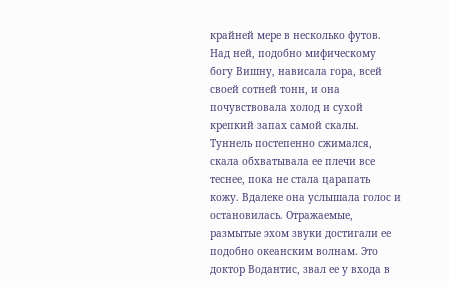крайней мере в несколько футов. Над ней, подобно мифическому богу Вишну, нависала гора, всей своей сотней тонн, и она почувствовала холод и сухой крепкий запах самой скалы. Туннель постепенно сжимался, скала обхватывала ее плечи все теснее, пока не стала царапать кожу. Вдалеке она услышала голос и остановилась. Отражаемые, размытые эхом звуки достигали ее подобно океанским волнам. Это доктор Водантис, звал ее у входа в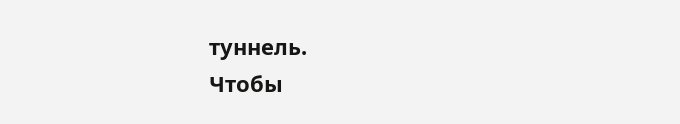туннель.
Чтобы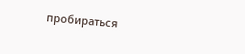пробираться